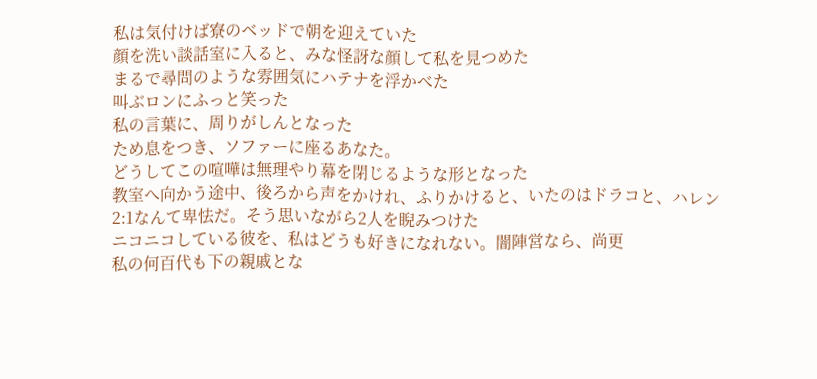私は気付けば寮のベッドで朝を迎えていた
顔を洗い談話室に入ると、みな怪訝な顔して私を見つめた
まるで尋問のような雰囲気にハテナを浮かべた
叫ぶロンにふっと笑った
私の言葉に、周りがしんとなった
ため息をつき、ソファーに座るあなた。
どうしてこの喧嘩は無理やり幕を閉じるような形となった
教室へ向かう途中、後ろから声をかけれ、ふりかけると、いたのはドラコと、ハレン
2:1なんて卑怯だ。そう思いながら2人を睨みつけた
ニコニコしている彼を、私はどうも好きになれない。闇陣営なら、尚更
私の何百代も下の親戚とな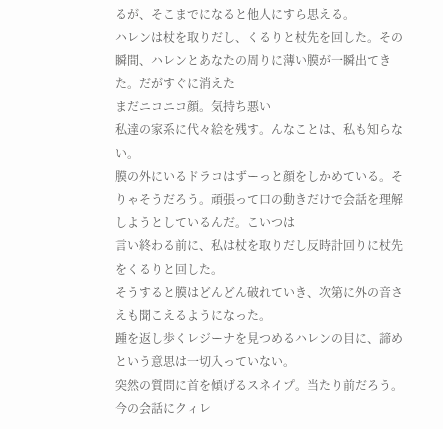るが、そこまでになると他人にすら思える。
ハレンは杖を取りだし、くるりと杖先を回した。その瞬間、ハレンとあなたの周りに薄い膜が一瞬出てきた。だがすぐに消えた
まだニコニコ顔。気持ち悪い
私達の家系に代々絵を残す。んなことは、私も知らない。
膜の外にいるドラコはずーっと顔をしかめている。そりゃそうだろう。頑張って口の動きだけで会話を理解しようとしているんだ。こいつは
言い終わる前に、私は杖を取りだし反時計回りに杖先をくるりと回した。
そうすると膜はどんどん破れていき、次第に外の音さえも聞こえるようになった。
踵を返し歩くレジーナを見つめるハレンの目に、諦めという意思は一切入っていない。
突然の質問に首を傾げるスネイプ。当たり前だろう。今の会話にクィレ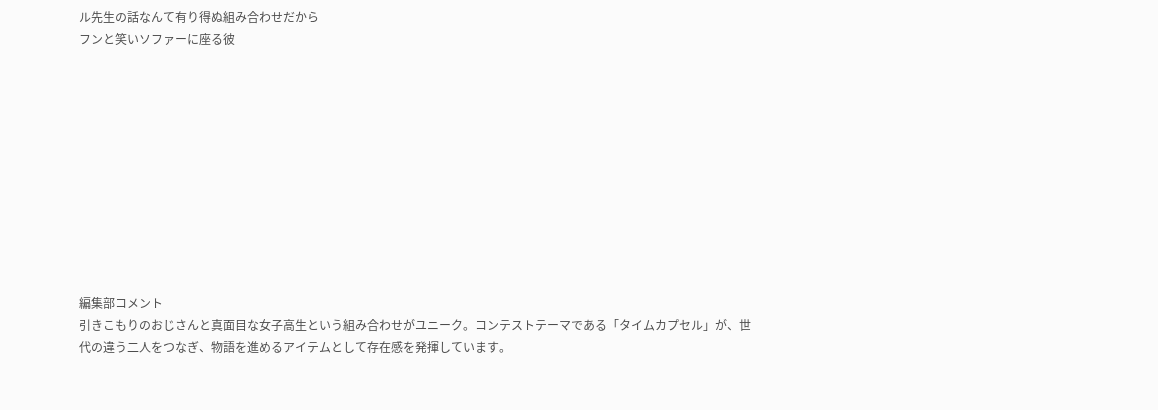ル先生の話なんて有り得ぬ組み合わせだから
フンと笑いソファーに座る彼











編集部コメント
引きこもりのおじさんと真面目な女子高生という組み合わせがユニーク。コンテストテーマである「タイムカプセル」が、世代の違う二人をつなぎ、物語を進めるアイテムとして存在感を発揮しています。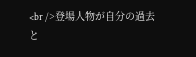<br />登場人物が自分の過去と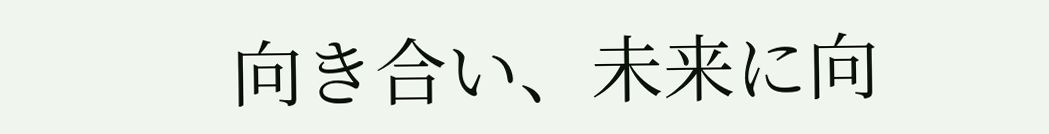向き合い、未来に向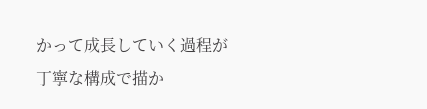かって成長していく過程が丁寧な構成で描か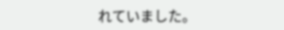れていました。